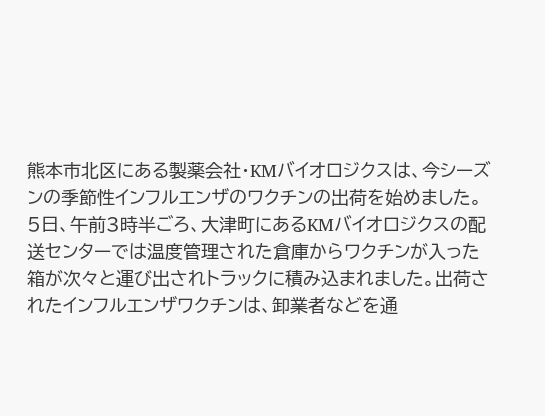熊本市北区にある製薬会社・KMバイオロジクスは、今シーズンの季節性インフルエンザのワクチンの出荷を始めました。
5日、午前3時半ごろ、大津町にあるKMバイオロジクスの配送センターでは温度管理された倉庫からワクチンが入った箱が次々と運び出されトラックに積み込まれました。出荷されたインフルエンザワクチンは、卸業者などを通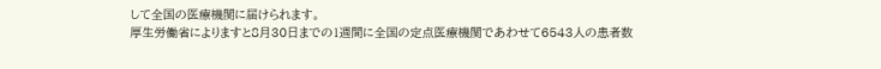して全国の医療機関に届けられます。
厚生労働省によりますと8月30日までの1週間に全国の定点医療機関であわせて6543人の患者数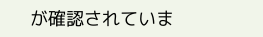が確認されていま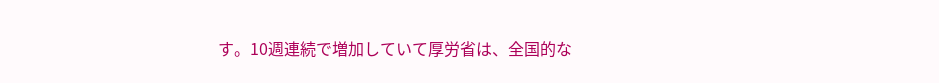す。10週連続で増加していて厚労省は、全国的な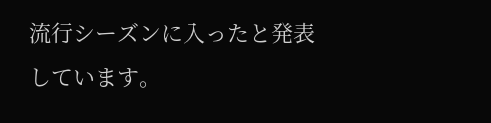流行シーズンに入ったと発表しています。